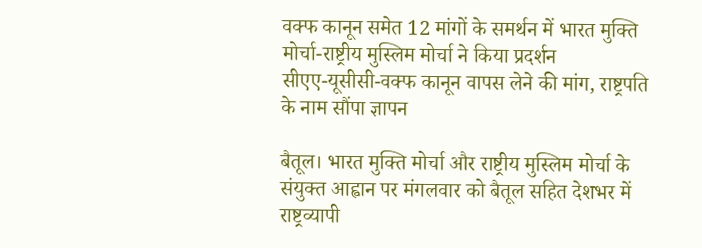वक्फ कानून समेत 12 मांगों के समर्थन में भारत मुक्ति मोर्चा-राष्ट्रीय मुस्लिम मोर्चा ने किया प्रदर्शन
सीएए-यूसीसी-वक्फ कानून वापस लेने की मांग, राष्ट्रपति के नाम सौंपा ज्ञापन

बैतूल। भारत मुक्ति मोर्चा और राष्ट्रीय मुस्लिम मोर्चा के संयुक्त आह्वान पर मंगलवार को बैतूल सहित देशभर में राष्ट्रव्यापी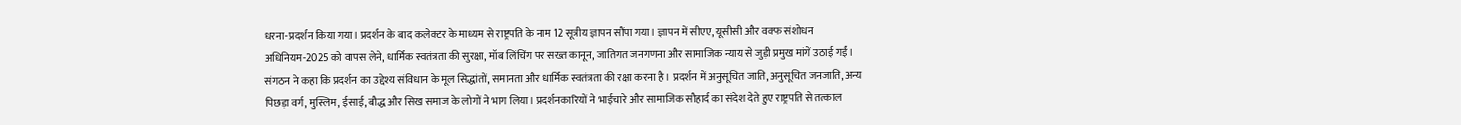धरना-प्रदर्शन किया गया। प्रदर्शन के बाद कलेक्टर के माध्यम से राष्ट्रपति के नाम 12 सूत्रीय ज्ञापन सौंपा गया। ज्ञापन में सीएए, यूसीसी और वक्फ संशोधन अधिनियम-2025 को वापस लेने, धार्मिक स्वतंत्रता की सुरक्षा, मॉब लिंचिंग पर सख्त कानून, जातिगत जनगणना और सामाजिक न्याय से जुड़ी प्रमुख मांगें उठाई गईं।
संगठन ने कहा कि प्रदर्शन का उद्देश्य संविधान के मूल सिद्धांतों, समानता और धार्मिक स्वतंत्रता की रक्षा करना है। प्रदर्शन में अनुसूचित जाति, अनुसूचित जनजाति, अन्य पिछड़ा वर्ग, मुस्लिम, ईसाई, बौद्ध और सिख समाज के लोगों ने भाग लिया। प्रदर्शनकारियों ने भाईचारे और सामाजिक सौहार्द का संदेश देते हुए राष्ट्रपति से तत्काल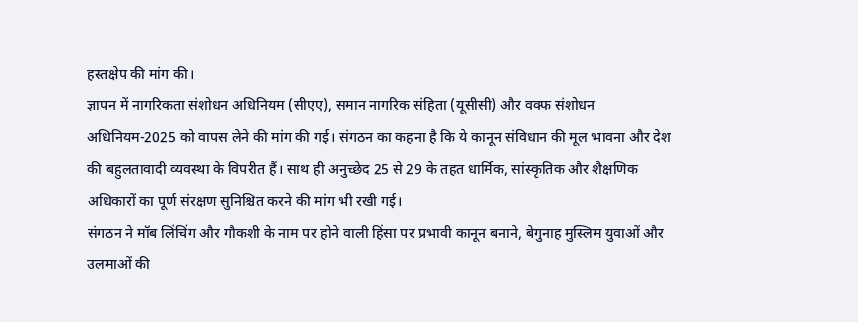हस्तक्षेप की मांग की।
ज्ञापन में नागरिकता संशोधन अधिनियम (सीएए), समान नागरिक संहिता (यूसीसी) और वक्फ संशोधन अधिनियम-2025 को वापस लेने की मांग की गई। संगठन का कहना है कि ये कानून संविधान की मूल भावना और देश की बहुलतावादी व्यवस्था के विपरीत हैं। साथ ही अनुच्छेद 25 से 29 के तहत धार्मिक, सांस्कृतिक और शैक्षणिक अधिकारों का पूर्ण संरक्षण सुनिश्चित करने की मांग भी रखी गई।
संगठन ने मॉब लिंचिंग और गौकशी के नाम पर होने वाली हिंसा पर प्रभावी कानून बनाने, बेगुनाह मुस्लिम युवाओं और उलमाओं की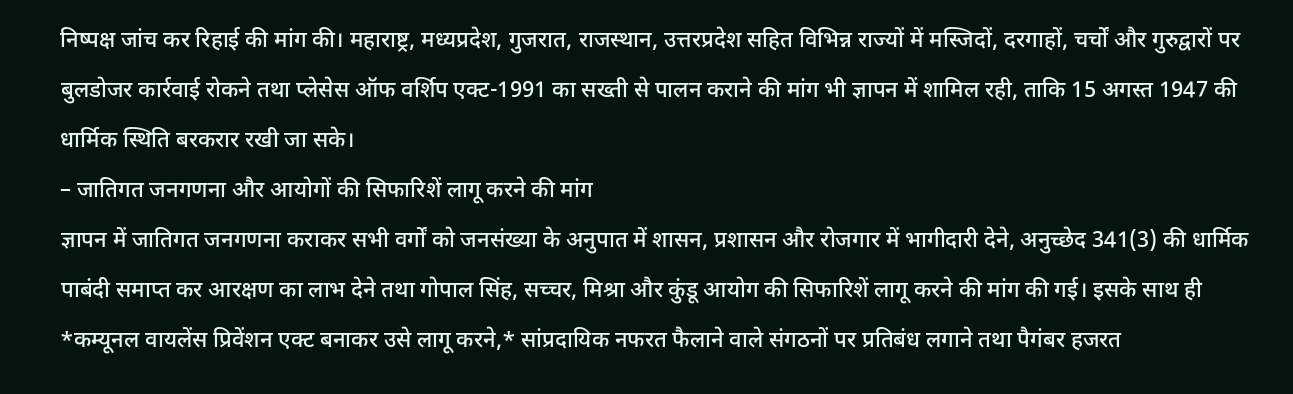निष्पक्ष जांच कर रिहाई की मांग की। महाराष्ट्र, मध्यप्रदेश, गुजरात, राजस्थान, उत्तरप्रदेश सहित विभिन्न राज्यों में मस्जिदों, दरगाहों, चर्चों और गुरुद्वारों पर बुलडोजर कार्रवाई रोकने तथा प्लेसेस ऑफ वर्शिप एक्ट-1991 का सख्ती से पालन कराने की मांग भी ज्ञापन में शामिल रही, ताकि 15 अगस्त 1947 की धार्मिक स्थिति बरकरार रखी जा सके।
– जातिगत जनगणना और आयोगों की सिफारिशें लागू करने की मांग
ज्ञापन में जातिगत जनगणना कराकर सभी वर्गों को जनसंख्या के अनुपात में शासन, प्रशासन और रोजगार में भागीदारी देने, अनुच्छेद 341(3) की धार्मिक पाबंदी समाप्त कर आरक्षण का लाभ देने तथा गोपाल सिंह, सच्चर, मिश्रा और कुंडू आयोग की सिफारिशें लागू करने की मांग की गई। इसके साथ ही *कम्यूनल वायलेंस प्रिवेंशन एक्ट बनाकर उसे लागू करने,* सांप्रदायिक नफरत फैलाने वाले संगठनों पर प्रतिबंध लगाने तथा पैगंबर हजरत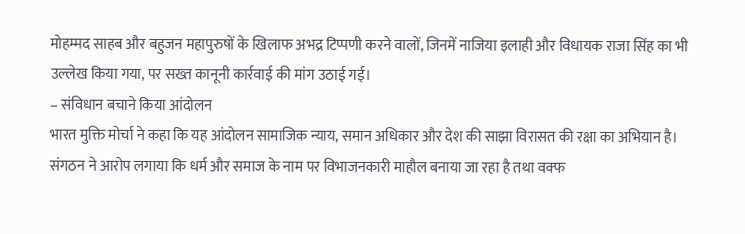मोहम्मद साहब और बहुजन महापुरुषों के खिलाफ अभद्र टिप्पणी करने वालों, जिनमें नाजिया इलाही और विधायक राजा सिंह का भी उल्लेख किया गया, पर सख्त कानूनी कार्रवाई की मांग उठाई गई।
– संविधान बचाने किया आंदोलन
भारत मुक्ति मोर्चा ने कहा कि यह आंदोलन सामाजिक न्याय, समान अधिकार और देश की साझा विरासत की रक्षा का अभियान है। संगठन ने आरोप लगाया कि धर्म और समाज के नाम पर विभाजनकारी माहौल बनाया जा रहा है तथा वक्फ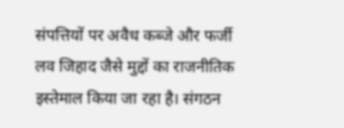संपत्तियों पर अवैध कब्जे और फर्जी लव जिहाद जैसे मुद्दों का राजनीतिक इस्तेमाल किया जा रहा है। संगठन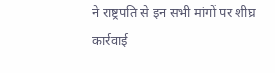ने राष्ट्रपति से इन सभी मांगों पर शीघ्र कार्रवाई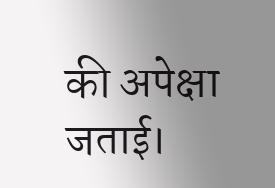की अपेक्षा जताई।